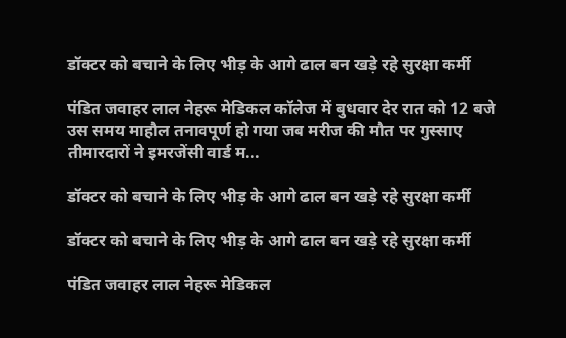डॉक्टर को बचाने के लिए भीड़ के आगे ढाल बन खड़े रहे सुरक्षा कर्मी

पंडित जवाहर लाल नेहरू मेडिकल कॉलेज में बुधवार देर रात को 12 बजे उस समय माहौल तनावपूर्ण हो गया जब मरीज की मौत पर गुस्साए तीमारदारों ने इमरजेंसी वार्ड म...

डॉक्टर को बचाने के लिए भीड़ के आगे ढाल बन खड़े रहे सुरक्षा कर्मी

डॉक्टर को बचाने के लिए भीड़ के आगे ढाल बन खड़े रहे सुरक्षा कर्मी

पंडित जवाहर लाल नेहरू मेडिकल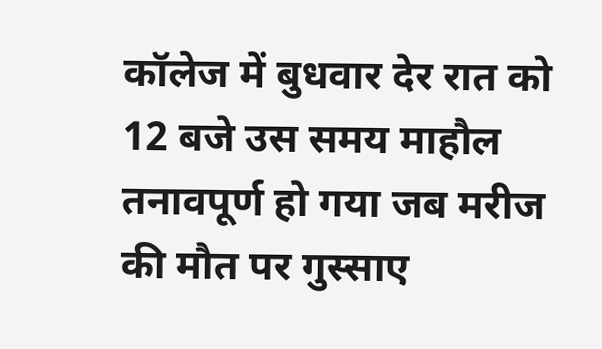कॉलेज में बुधवार देर रात को 12 बजे उस समय माहौल तनावपूर्ण हो गया जब मरीज की मौत पर गुस्साए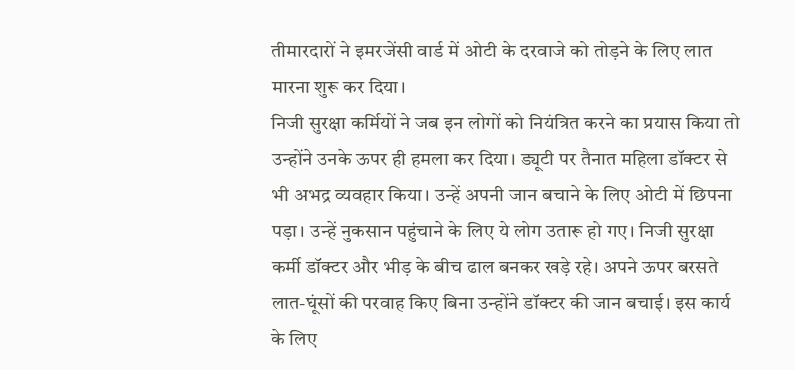तीमारदारों ने इमरजेंसी वार्ड में ओटी के दरवाजे को तोड़ने के लिए लात मारना शुरू कर दिया।
निजी सुरक्षा कर्मियों ने जब इन लोगों को नियंत्रित करने का प्रयास किया तो उन्होंने उनके ऊपर ही हमला कर दिया। ड्यूटी पर तैनात महिला डॉक्टर से भी अभद्र व्यवहार किया। उन्हें अपनी जान बचाने के लिए ओटी में छिपना पड़ा। उन्हें नुकसान पहुंचाने के लिए ये लोग उतारू हो गए। निजी सुरक्षा कर्मी डॉक्टर और भीड़ के बीच ढाल बनकर खड़े रहे। अपने ऊपर बरसते लात-घूंसों की परवाह किए बिना उन्होंने डॉक्टर की जान बचाई। इस कार्य के लिए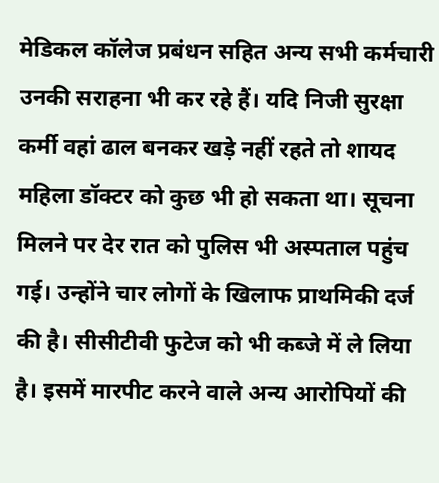मेडिकल कॉलेज प्रबंधन सहित अन्य सभी कर्मचारी उनकी सराहना भी कर रहे हैं। यदि निजी सुरक्षा कर्मी वहां ढाल बनकर खड़े नहीं रहते तो शायद महिला डॉक्टर को कुछ भी हो सकता था। सूचना मिलने पर देर रात को पुलिस भी अस्पताल पहुंच गई। उन्होंने चार लोगों के खिलाफ प्राथमिकी दर्ज की है। सीसीटीवी फुटेज को भी कब्जे में ले लिया है। इसमें मारपीट करने वाले अन्य आरोपियों की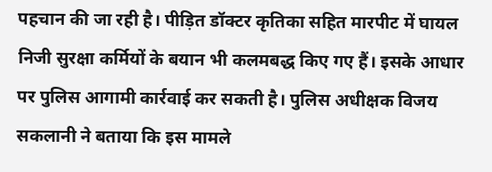पहचान की जा रही है। पीड़ित डॉक्टर कृतिका सहित मारपीट में घायल निजी सुरक्षा कर्मियों के बयान भी कलमबद्ध किए गए हैं। इसके आधार पर पुलिस आगामी कार्रवाई कर सकती है। पुलिस अधीक्षक विजय सकलानी ने बताया कि इस मामले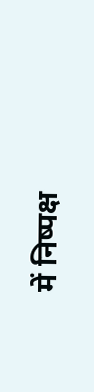में निष्पक्ष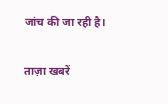जांच की जा रही है।

ताज़ा खबरें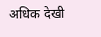अधिक देखी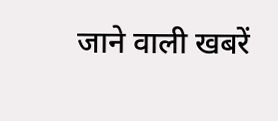जाने वाली खबरें